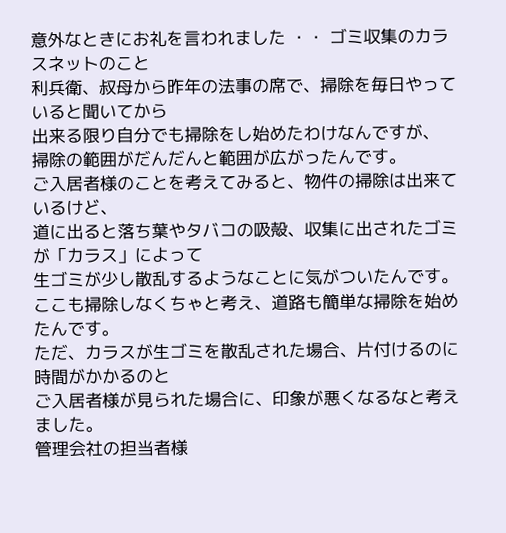意外なときにお礼を言われました ・・ ゴミ収集のカラスネットのこと
利兵衛、叔母から昨年の法事の席で、掃除を毎日やっていると聞いてから
出来る限り自分でも掃除をし始めたわけなんですが、
掃除の範囲がだんだんと範囲が広がったんです。
ご入居者様のことを考えてみると、物件の掃除は出来ているけど、
道に出ると落ち葉やタバコの吸殻、収集に出されたゴミが「カラス」によって
生ゴミが少し散乱するようなことに気がついたんです。
ここも掃除しなくちゃと考え、道路も簡単な掃除を始めたんです。
ただ、カラスが生ゴミを散乱された場合、片付けるのに時間がかかるのと
ご入居者様が見られた場合に、印象が悪くなるなと考えました。
管理会社の担当者様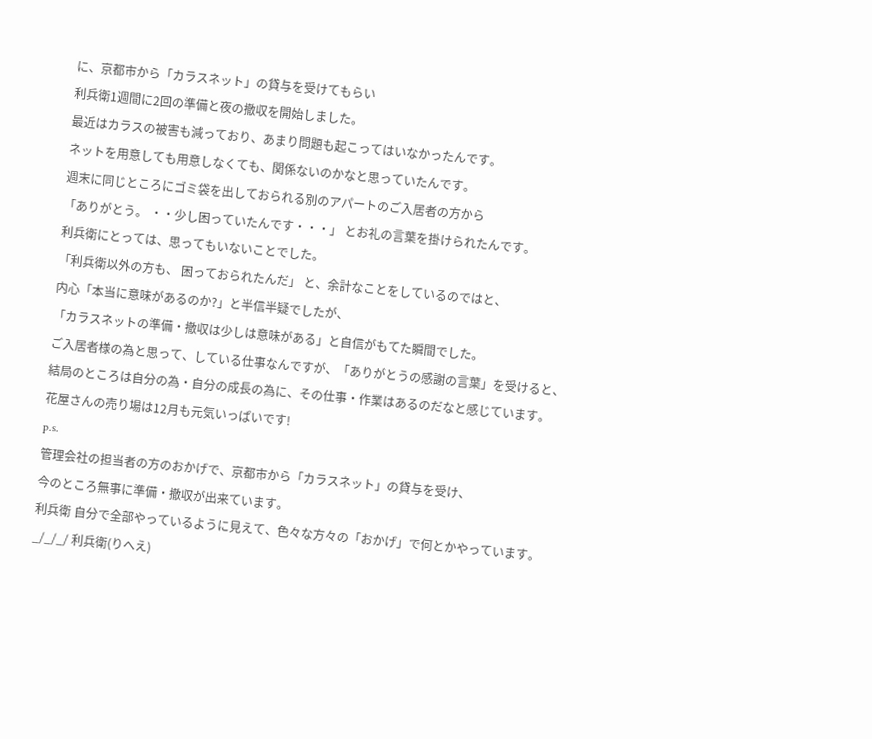に、京都市から「カラスネット」の貸与を受けてもらい
利兵衛1週間に2回の準備と夜の撤収を開始しました。
最近はカラスの被害も減っており、あまり問題も起こってはいなかったんです。
ネットを用意しても用意しなくても、関係ないのかなと思っていたんです。
週末に同じところにゴミ袋を出しておられる別のアパートのご入居者の方から
「ありがとう。 ・・少し困っていたんです・・・」 とお礼の言葉を掛けられたんです。
利兵衛にとっては、思ってもいないことでした。
「利兵衛以外の方も、 困っておられたんだ」 と、余計なことをしているのではと、
内心「本当に意味があるのか?」と半信半疑でしたが、
「カラスネットの準備・撤収は少しは意味がある」と自信がもてた瞬間でした。
ご入居者様の為と思って、している仕事なんですが、「ありがとうの感謝の言葉」を受けると、
結局のところは自分の為・自分の成長の為に、その仕事・作業はあるのだなと感じています。
花屋さんの売り場は12月も元気いっぱいです!
p.s.
管理会社の担当者の方のおかげで、京都市から「カラスネット」の貸与を受け、
今のところ無事に準備・撤収が出来ています。
利兵衛 自分で全部やっているように見えて、色々な方々の「おかげ」で何とかやっています。
_/_/_/ 利兵衛(りへえ)